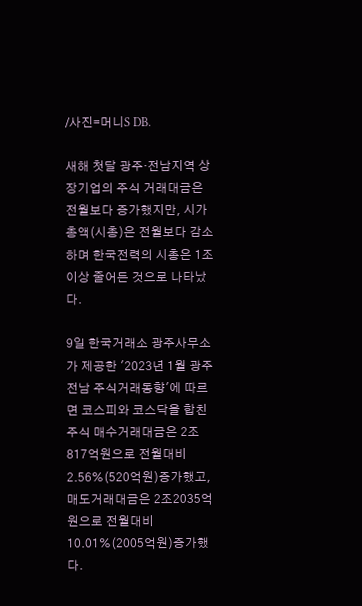/사진=머니S DB.

새해 첫달 광주·전남지역 상장기업의 주식 거래대금은 전월보다 증가했지만, 시가총액(시총)은 전월보다 감소하며 한국전력의 시총은 1조이상 줄어든 것으로 나타났다.

9일 한국거래소 광주사무소가 제공한 '2023년 1월 광주전남 주식거래동향'에 따르면 코스피와 코스닥을 합친 주식 매수거래대금은 2조817억원으로 전월대비 2.56%(520억원)증가했고, 매도거래대금은 2조2035억원으로 전월대비 10.01%(2005억원)증가했다.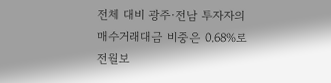전체 대비 광주·전남 투자자의 매수거래대금 비중은 0.68%로 전월보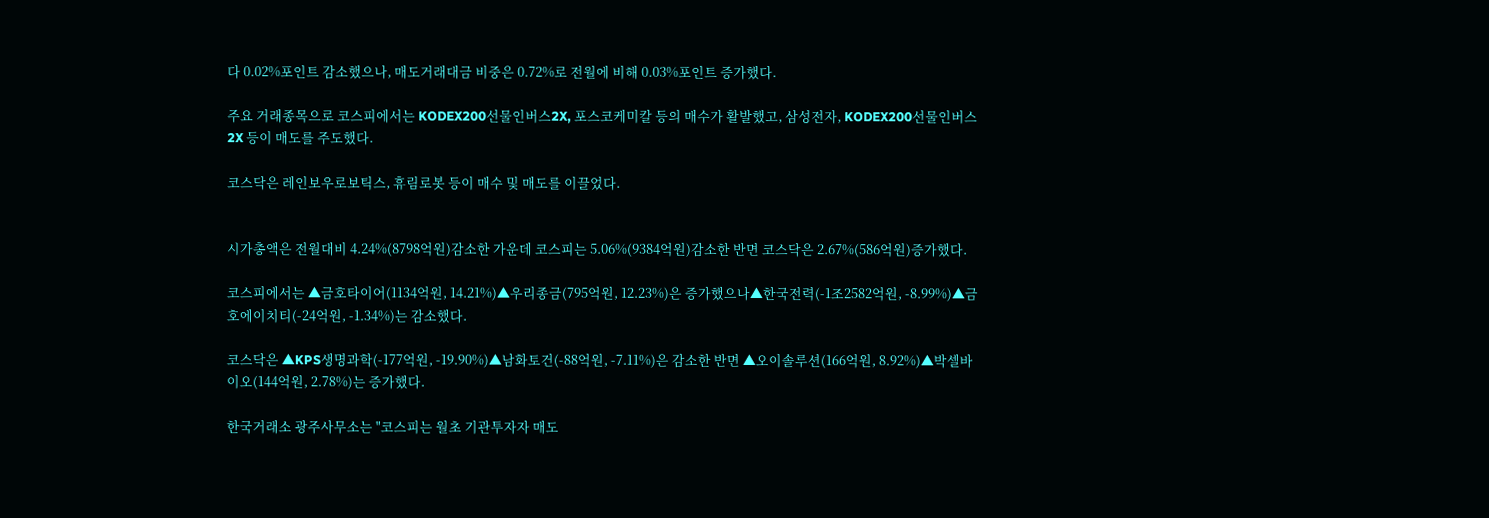다 0.02%포인트 감소했으나, 매도거래대금 비중은 0.72%로 전월에 비해 0.03%포인트 증가했다.

주요 거래종목으로 코스피에서는 KODEX200선물인버스2X, 포스코케미칼 등의 매수가 활발했고, 삼성전자, KODEX200선물인버스2X 등이 매도를 주도했다.

코스닥은 레인보우로보틱스, 휴림로봇 등이 매수 및 매도를 이끌었다.


시가총액은 전월대비 4.24%(8798억원)감소한 가운데 코스피는 5.06%(9384억원)감소한 반면 코스닥은 2.67%(586억원)증가했다.

코스피에서는 ▲금호타이어(1134억원, 14.21%)▲우리종금(795억원, 12.23%)은 증가했으나▲한국전력(-1조2582억원, -8.99%)▲금호에이치티(-24억원, -1.34%)는 감소했다.

코스닥은 ▲KPS생명과학(-177억원, -19.90%)▲남화토건(-88억원, -7.11%)은 감소한 반면 ▲오이솔루션(166억원, 8.92%)▲박셀바이오(144억원, 2.78%)는 증가했다.

한국거래소 광주사무소는 "코스피는 월초 기관투자자 매도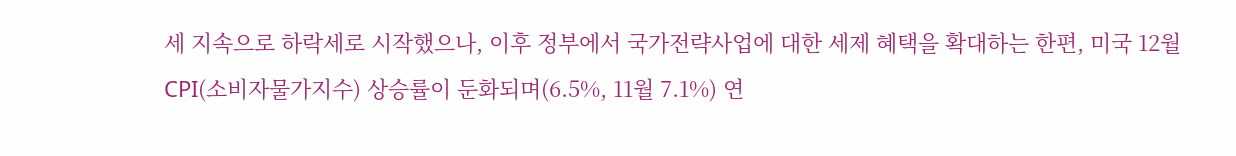세 지속으로 하락세로 시작했으나, 이후 정부에서 국가전략사업에 대한 세제 혜택을 확대하는 한편, 미국 12월 CPI(소비자물가지수) 상승률이 둔화되며(6.5%, 11월 7.1%) 연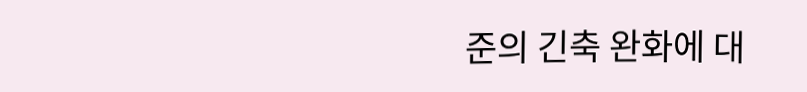준의 긴축 완화에 대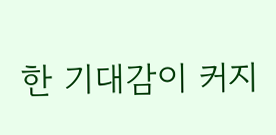한 기대감이 커지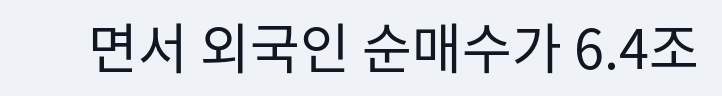면서 외국인 순매수가 6.4조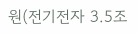원(전기전자 3.5조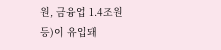원, 금융업 1.4조원 등)이 유입돼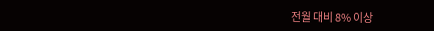전월 대비 8% 이상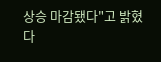상승 마감됐다"고 밝혔다